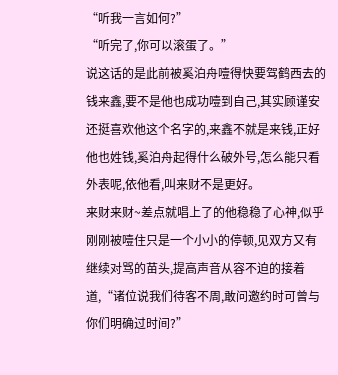“听我一言如何?”
“听完了,你可以滚蛋了。”
说这话的是此前被奚泊舟噎得快要驾鹤西去的钱来鑫,要不是他也成功噎到自己,其实顾谨安还挺喜欢他这个名字的,来鑫不就是来钱,正好他也姓钱,奚泊舟起得什么破外号,怎么能只看外表呢,依他看,叫来财不是更好。
来财来财~差点就唱上了的他稳稳了心神,似乎刚刚被噎住只是一个小小的停顿,见双方又有继续对骂的苗头,提高声音从容不迫的接着道,“诸位说我们待客不周,敢问邀约时可曾与你们明确过时间?”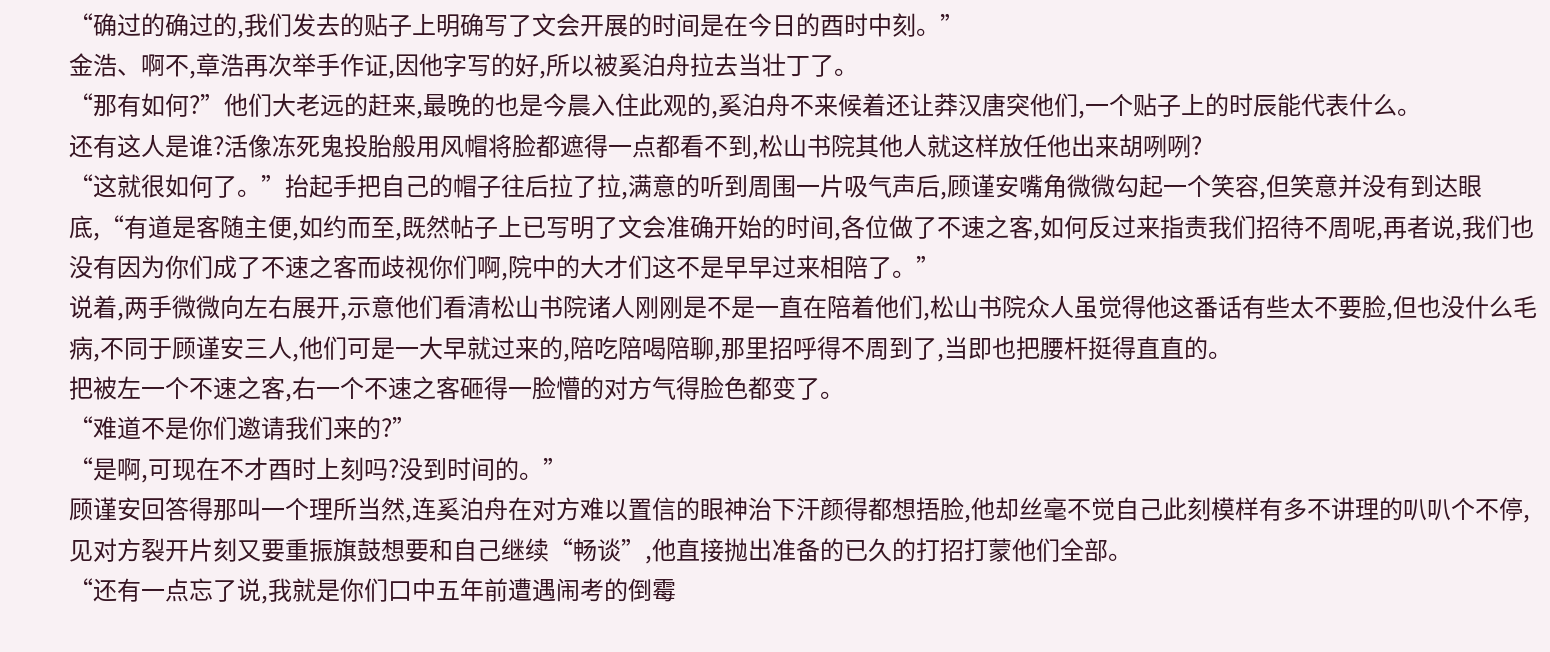“确过的确过的,我们发去的贴子上明确写了文会开展的时间是在今日的酉时中刻。”
金浩、啊不,章浩再次举手作证,因他字写的好,所以被奚泊舟拉去当壮丁了。
“那有如何?”他们大老远的赶来,最晚的也是今晨入住此观的,奚泊舟不来候着还让莽汉唐突他们,一个贴子上的时辰能代表什么。
还有这人是谁?活像冻死鬼投胎般用风帽将脸都遮得一点都看不到,松山书院其他人就这样放任他出来胡咧咧?
“这就很如何了。”抬起手把自己的帽子往后拉了拉,满意的听到周围一片吸气声后,顾谨安嘴角微微勾起一个笑容,但笑意并没有到达眼底,“有道是客随主便,如约而至,既然帖子上已写明了文会准确开始的时间,各位做了不速之客,如何反过来指责我们招待不周呢,再者说,我们也没有因为你们成了不速之客而歧视你们啊,院中的大才们这不是早早过来相陪了。”
说着,两手微微向左右展开,示意他们看清松山书院诸人刚刚是不是一直在陪着他们,松山书院众人虽觉得他这番话有些太不要脸,但也没什么毛病,不同于顾谨安三人,他们可是一大早就过来的,陪吃陪喝陪聊,那里招呼得不周到了,当即也把腰杆挺得直直的。
把被左一个不速之客,右一个不速之客砸得一脸懵的对方气得脸色都变了。
“难道不是你们邀请我们来的?”
“是啊,可现在不才酉时上刻吗?没到时间的。”
顾谨安回答得那叫一个理所当然,连奚泊舟在对方难以置信的眼神治下汗颜得都想捂脸,他却丝毫不觉自己此刻模样有多不讲理的叭叭个不停,见对方裂开片刻又要重振旗鼓想要和自己继续“畅谈”,他直接抛出准备的已久的打招打蒙他们全部。
“还有一点忘了说,我就是你们口中五年前遭遇闹考的倒霉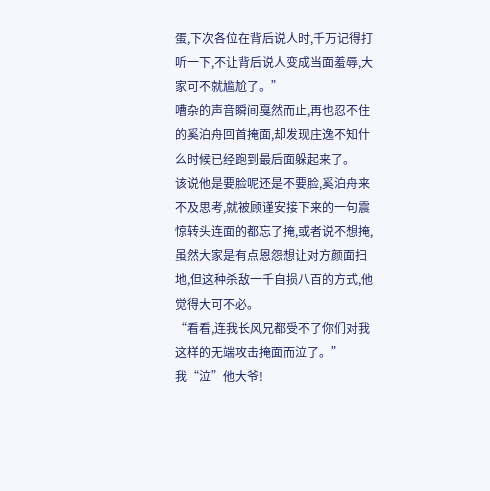蛋,下次各位在背后说人时,千万记得打听一下,不让背后说人变成当面羞辱,大家可不就尴尬了。”
嘈杂的声音瞬间戛然而止,再也忍不住的奚泊舟回首掩面,却发现庄逸不知什么时候已经跑到最后面躲起来了。
该说他是要脸呢还是不要脸,奚泊舟来不及思考,就被顾谨安接下来的一句震惊转头连面的都忘了掩,或者说不想掩,虽然大家是有点恩怨想让对方颜面扫地,但这种杀敌一千自损八百的方式,他觉得大可不必。
“看看,连我长风兄都受不了你们对我这样的无端攻击掩面而泣了。”
我“泣”他大爷!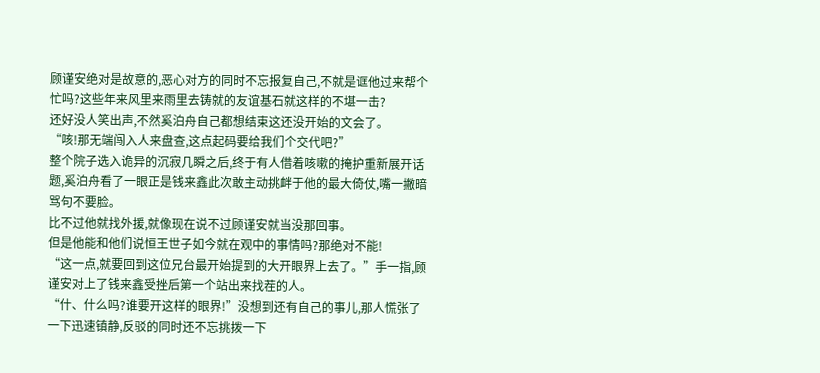顾谨安绝对是故意的,恶心对方的同时不忘报复自己,不就是诓他过来帮个忙吗?这些年来风里来雨里去铸就的友谊基石就这样的不堪一击?
还好没人笑出声,不然奚泊舟自己都想结束这还没开始的文会了。
“咳!那无端闯入人来盘查,这点起码要给我们个交代吧?”
整个院子选入诡异的沉寂几瞬之后,终于有人借着咳嗽的掩护重新展开话题,奚泊舟看了一眼正是钱来鑫此次敢主动挑衅于他的最大倚仗,嘴一撇暗骂句不要脸。
比不过他就找外援,就像现在说不过顾谨安就当没那回事。
但是他能和他们说恒王世子如今就在观中的事情吗?那绝对不能!
“这一点,就要回到这位兄台最开始提到的大开眼界上去了。”手一指,顾谨安对上了钱来鑫受挫后第一个站出来找茬的人。
“什、什么吗?谁要开这样的眼界!”没想到还有自己的事儿,那人慌张了一下迅速镇静,反驳的同时还不忘挑拨一下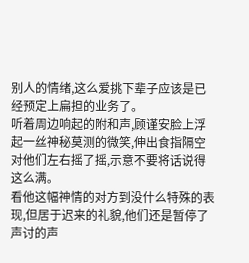别人的情绪,这么爱挑下辈子应该是已经预定上扁担的业务了。
听着周边响起的附和声,顾谨安脸上浮起一丝神秘莫测的微笑,伸出食指隔空对他们左右摇了摇,示意不要将话说得这么满。
看他这幅神情的对方到没什么特殊的表现,但居于迟来的礼貌,他们还是暂停了声讨的声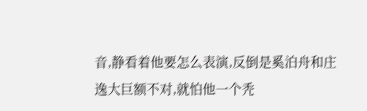音,静看着他要怎么表演,反倒是奚泊舟和庄逸大巨额不对,就怕他一个秃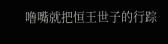噜嘴就把恒王世子的行踪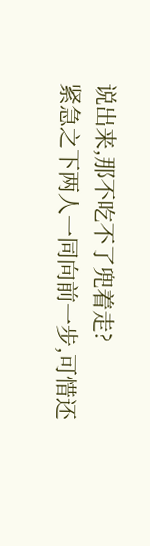说出来,那不吃不了兜着走?
紧急之下两人一同向前一步,可惜还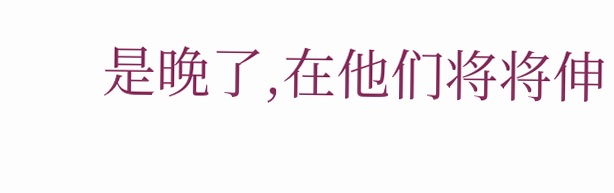是晚了,在他们将将伸